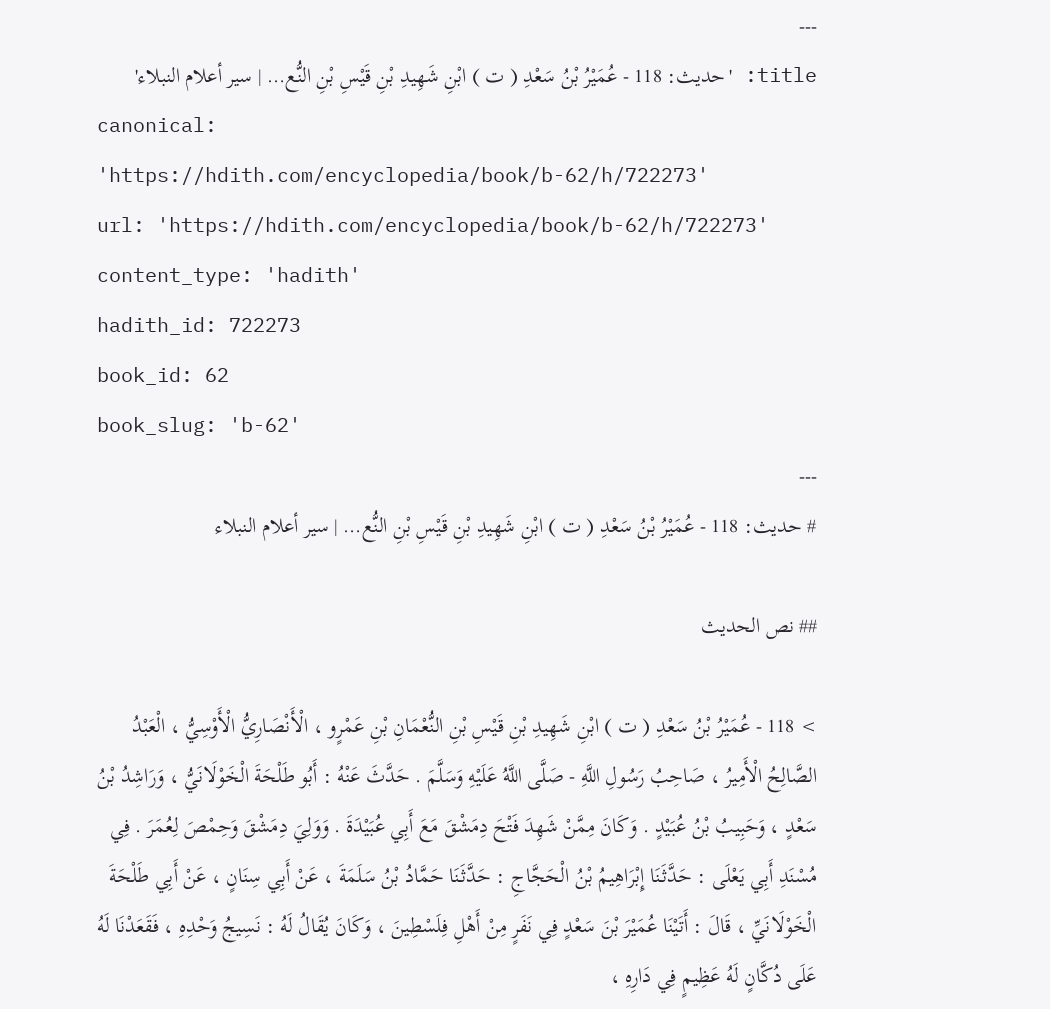---
title: 'حديث: 118 - عُمَيْرُ بْنُ سَعْدِ ( ت ) ابْنِ شَهِيدِ بْنِ قَيْسِ بْنِ النُّع… | سير أعلام النبلاء'
canonical: 'https://hdith.com/encyclopedia/book/b-62/h/722273'
url: 'https://hdith.com/encyclopedia/book/b-62/h/722273'
content_type: 'hadith'
hadith_id: 722273
book_id: 62
book_slug: 'b-62'
---
# حديث: 118 - عُمَيْرُ بْنُ سَعْدِ ( ت ) ابْنِ شَهِيدِ بْنِ قَيْسِ بْنِ النُّع… | سير أعلام النبلاء

## نص الحديث

> 118 - عُمَيْرُ بْنُ سَعْدِ ( ت ) ابْنِ شَهِيدِ بْنِ قَيْسِ بْنِ النُّعْمَانِ بْنِ عَمْرٍو ، الْأَنْصَارِيُّ الْأَوْسِيُّ ، الْعَبْدُ الصَّالِحُ الْأَمِيرُ ، صَاحِبُ رَسُولِ اللَّهِ - صَلَّى اللَّهُ عَلَيْهِ وَسَلَّمَ . حَدَّثَ عَنْهُ : أَبُو طَلْحَةَ الْخَوْلَانَيُّ ، وَرَاشِدُ بْنُ سَعْدٍ ، وَحَبِيبُ بْنُ عُبَيْدٍ . وَكَانَ مِمَّنْ شَهِدَ فَتْحَ دِمَشْقَ مَعَ أَبِي عُبَيْدَةَ . وَوَلِيَ دِمَشْقَ وَحِمْصَ لِعُمَرَ . فِي مُسْنَدِ أَبِي يَعْلَى : حَدَّثَنَا إِبْرَاهِيمُ بْنُ الْحَجَّاجِ : حَدَّثَنَا حَمَّادُ بْنُ سَلَمَةَ ، عَنْ أَبِي سِنَانٍ ، عَنْ أَبِي طَلْحَةَ الْخَوْلَانَيِّ ، قَالَ : أَتَيْنَا عُمَيْرَ بْنَ سَعْدٍ فِي نَفَرٍ مِنْ أَهْلِ فِلَسْطِينَ ، وَكَانَ يُقَالُ لَهُ : نَسِيجُ وَحْدِهِ ، فَقَعَدْنَا لَهُ عَلَى دُكَّانٍ لَهُ عَظِيمٍ فِي دَارِهِ ،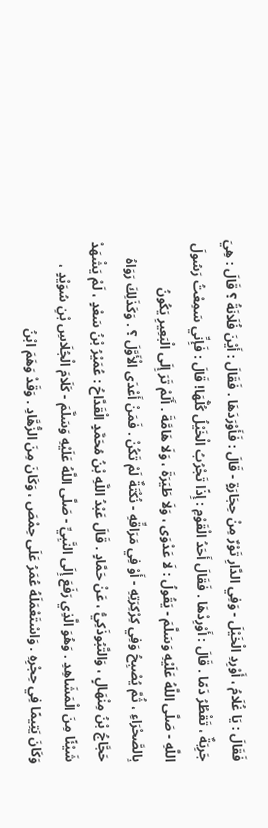فَقَالَ : يَا غُلَامُ ، أَوْرِدِ الْخَيْلَ - وَفِي الدَّارِ تَوْرٌ مِنْ حِجَارَةٍ - قَالَ : فَأَوْرَدَهَا . فَقَالَ : أَيْنَ فُلَانَةُ ؟ قَالَ : هِيَ جَرِبَةٌ ، تَقْطُرُ دَمًا . قَالَ : أَوْرِدْهَا . فَقَالَ أَحَدُ الْقَوْمِ : إِذًا تَجْرُبُ الْخَيْلُ كُلُّهَا! قَالَ : فَإِنِّي سَمِعْتُ رَسُولَ اللَّهِ - صَلَّى اللَّهُ عَلَيْهِ وَسَلَّمَ - يَقُولُ : لَا عَدْوَى ، وَلَا طَيَرَةَ ، وَلَا هَامَّةَ . أَلَمْ تَرَ إِلَى الْبَعِيرِ يَكُونُ بِالصَّحْرَاءِ ، ثُمَّ يُصْبِحُ وَفِي كِرْكِرَتِهِ - أَوْ فِي مَرَاقِّهِ - نُكْتَةٌ لَمْ تَكُنْ . فَمَنْ أَعْدَى الْأَوَّلَ ؟ . وَكَذَلِكَ رَوَاهُ حَجَّاجُ بْنُ مِنْهَالٍ ، وَالتَّبُوذَكِيُّ ، عَنْ حَمَّادٍ . قَالَ عَبْدُ اللَّهِ بْنُ مُحَمَّدٍ الْقَدَّاحُ : عُمَيْرُ بْنُ سَعْدٍ ، لَمْ يَشْهَدْ شَيْئًا مِنَ الْمَشَاهِدِ . وَهُوَ الَّذِي رَفَعَ إِلَى النَّبِيِّ - صَلَّى اللَّهُ عَلَيْهِ وَسَلَّمَ - كَلَامَ الْجُلَاسِ بْنِ سُوَيْدٍ ، وَكَانَ يَتِيمًا فِي حِجْرِهِ . وَاسْتَعْمَلَهُ عُمَرُ عَلَى حِمْصَ ، وَكَانَ مِنَ الزُّهَّادِ . وَقَدْ وَهَمَ ابْنُ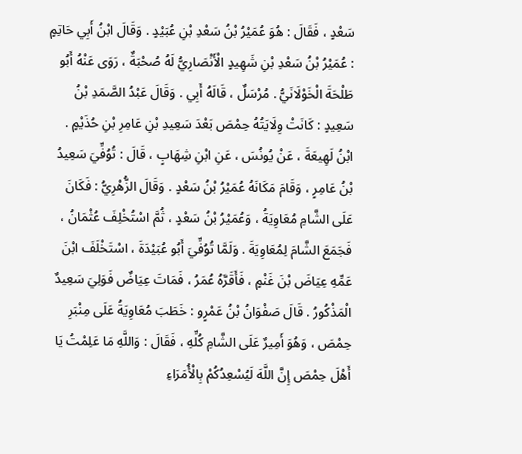سَعْدٍ ، فَقَالَ : هُوَ عُمَيْرُ بْنُ سَعْدِ بْنِ عُبَيْدٍ . وَقَالَ ابْنُ أَبِي حَاتِمٍ : عُمَيْرُ بْنُ سَعْدِ بْنِ شَهِيدٍ الْأَنْصَارِيُّ لَهُ صُحْبَةٌ ، رَوَى عَنْهُ أَبُو طَلْحَةَ الْخَوْلَانَيُّ . مُرْسَلٌ ، قَالَهُ أَبِي . وَقَالَ عَبْدُ الصَّمَدِ بْنُ سَعِيدٍ : كَانَتْ وِلَايَتُهُ حِمْصَ بَعْدَ سَعِيدِ بْنِ عَامِرِ بْنِ حُذَيْمٍ . ابْنُ لَهِيعَةَ ، عَنْ يُونُسَ ، عَنِ ابْنِ شِهَابٍ ، قَالَ : تُوُفِّيَ سَعِيدُ بْنُ عَامِرٍ ، وَقَامَ مَكَانَهُ عُمَيْرُ بْنُ سَعْدٍ . وَقَالَ الزُّهْرِيُّ : فَكَانَ عَلَى الشَّامِ مُعَاوِيَةُ ، وَعُمَيْرُ بْنُ سَعْدٍ ، ثُمَّ اسْتُخْلِفَ عُثْمَانُ ، فَجَمَعَ الشَّامَ لِمُعَاوِيَةَ . وَلَمَّا تُوُفِّيَ أَبُو عُبَيْدَةَ ، اسْتَخْلَفَ ابْنَ عَمِّهِ عِيَاضَ بْنَ غَنْمٍ ، فَأَقَرَّهُ عُمَرُ ، فَمَاتَ عِيَاضٌ فَوَلِيَ سَعِيدٌ الْمَذْكُورُ . قَالَ صَفْوَانُ بْنُ عَمْرٍو : خَطَبَ مُعَاوِيَةُ عَلَى مِنْبَرِ حِمْصَ ، وَهُوَ أَمِيرٌ عَلَى الشَّامِ كُلِّهِ ، فَقَالَ : وَاللَّهِ مَا عَلِمْتُ يَا أَهْلَ حِمْصَ إِنَّ اللَّهَ لَيُسْعِدُكُمْ بِالْأُمَرَاءِ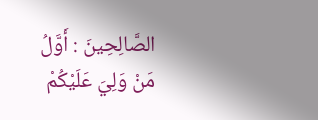الصَّالِحِينَ : أَوَّلُ مَنْ وَلِيَ عَلَيْكُمْ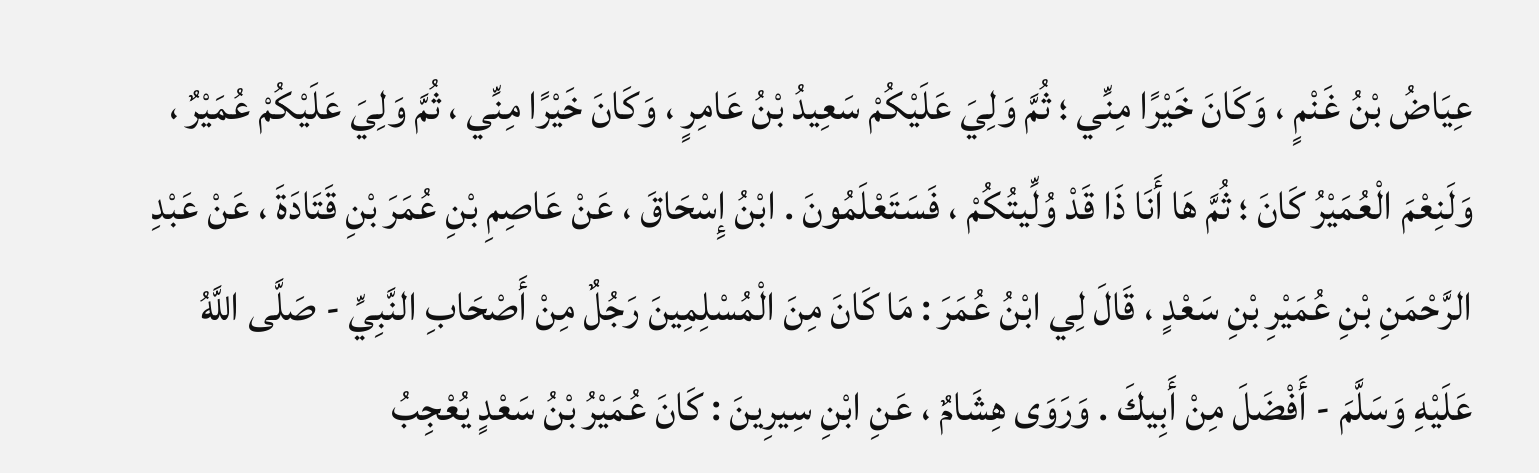عِيَاضُ بْنُ غَنْمٍ ، وَكَانَ خَيْرًا مِنِّي ؛ ثُمَّ وَلِيَ عَلَيْكُمْ سَعِيدُ بْنُ عَامِرٍ ، وَكَانَ خَيْرًا مِنِّي ، ثُمَّ وَلِيَ عَلَيْكُمْ عُمَيْرٌ ، وَلَنِعْمَ الْعُمَيْرُ كَانَ ؛ ثُمَّ هَا أَنَا ذَا قَدْ وُلِّيتُكُمْ ، فَسَتَعْلَمُونَ . ابْنُ إِسْحَاقَ ، عَنْ عَاصِمِ بْنِ عُمَرَ بْنِ قَتَادَةَ ، عَنْ عَبْدِ الرَّحْمَنِ بْنِ عُمَيْرِ بْنِ سَعْدٍ ، قَالَ لِي ابْنُ عُمَرَ : مَا كَانَ مِنَ الْمُسْلِمِينَ رَجُلٌ مِنْ أَصْحَابِ النَّبِيِّ - صَلَّى اللَّهُ عَلَيْهِ وَسَلَّمَ - أَفْضَلَ مِنْ أَبِيكَ . وَرَوَى هِشَامٌ ، عَنِ ابْنِ سِيرِينَ : كَانَ عُمَيْرُ بْنُ سَعْدٍ يُعْجِبُ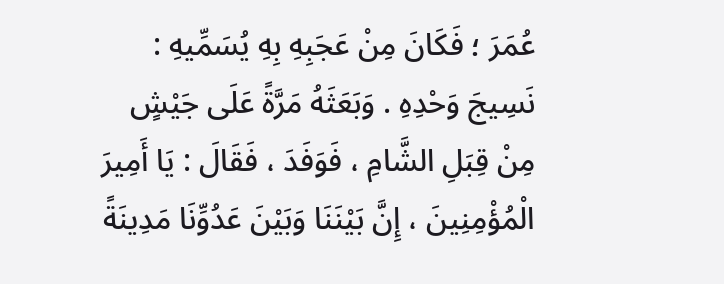عُمَرَ ؛ فَكَانَ مِنْ عَجَبِهِ بِهِ يُسَمِّيهِ : نَسِيجَ وَحْدِهِ . وَبَعَثَهُ مَرَّةً عَلَى جَيْشٍ مِنْ قِبَلِ الشَّامِ ، فَوَفَدَ ، فَقَالَ : يَا أَمِيرَ الْمُؤْمِنِينَ ، إِنَّ بَيْنَنَا وَبَيْنَ عَدُوِّنَا مَدِينَةً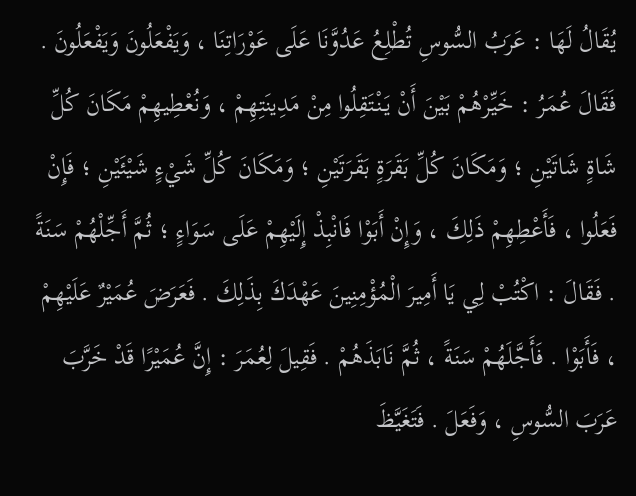يُقَالُ لَهَا : عَرَبُ السُّوسِ تُطْلِعُ عَدُوَّنَا عَلَى عَوْرَاتِنَا ، وَيَفْعَلُونَ وَيَفْعَلُونَ . فَقَالَ عُمَرُ : خَيِّرْهُمْ بَيْنَ أَنْ يَنْتَقِلُوا مِنْ مَدِينَتِهِمْ ، وَنُعْطِيهِمْ مَكَانَ كُلِّ شَاةٍ شَاتَيْنِ ؛ وَمَكَانَ كُلِّ بَقَرَةٍ بَقَرَتَيْنِ ؛ وَمَكَانَ كُلِّ شَيْءٍ شَيْئَيْنِ ؛ فَإِنْ فَعَلُوا ، فَأَعْطِهِمْ ذَلِكَ ، وَإِنْ أَبَوْا فَانْبِذْ إِلَيْهِمْ عَلَى سَوَاءٍ ؛ ثُمَّ أَجِّلْهُمْ سَنَةً . فَقَالَ : اكْتُبْ لِي يَا أَمِيرَ الْمُؤْمِنِينَ عَهْدَكَ بِذَلِكَ . فَعَرَضَ عُمَيْرٌ عَلَيْهِمْ ، فَأَبَوْا . فَأَجَّلَهُمْ سَنَةً ، ثُمَّ نَابَذَهُمْ . فَقِيلَ لِعُمَرَ : إِنَّ عُمَيْرًا قَدْ خَرَّبَ عَرَبَ السُّوسِ ، وَفَعَلَ . فَتَغَيَّظَ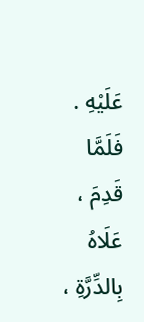عَلَيْهِ . فَلَمَّا قَدِمَ ، عَلَاهُ بِالدِّرَّةِ ،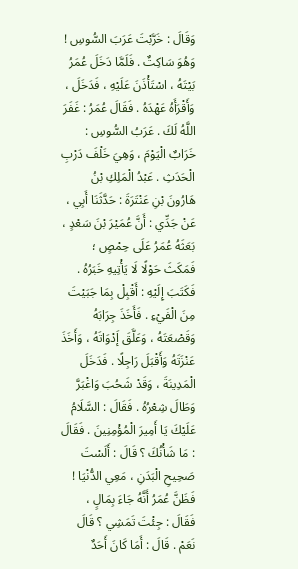وَقَالَ : خَرَّبْتَ عَرَبَ السُّوسِ ! وَهُوَ سَاكِتٌ . فَلَمَّا دَخَلَ عُمَرُ بَيْتَهُ ، اسْتَأْذَنَ عَلَيْهِ ، فَدَخَلَ ، وَأَقْرَأَهُ عَهْدَهُ . فَقَالَ عُمَرُ : غَفَرَ اللَّهُ لَكَ . عَرَبُ السُّوسِ : خَرَابٌ الْيَوْمَ ، وَهِيَ خَلْفَ دَرْبِ الْحَدَثِ . عَبْدُ الْمَلِكِ بْنُ هَارُونَ بْنِ عَنْتَرَةَ : حَدَّثَنَا أَبِي ، عَنْ جَدِّي : أَنَّ عُمَيْرَ بْنَ سَعْدٍ ، بَعَثَهُ عُمَرُ عَلَى حِمْصٍ ؛ فَمَكَثَ حَوْلًا لَا يَأْتِيهِ خَبَرُهُ . فَكَتَبَ إِلَيْهِ : أَقْبِلْ بِمَا جَبَيْتَ مِنَ الْفَيْءِ . فَأَخَذَ جِرَابَهُ وَقَصْعَتَهُ ، وَعَلَّقَ إَدْوَاتَهُ ، وَأَخَذَ عَنْزَتَهُ وَأَقْبَلَ رَاجِلًا . فَدَخَلَ الْمَدِينَةَ ، وَقَدْ شَحُبَ وَاغْبَرَّ وَطَالَ شِعْرُهُ . فَقَالَ : السَّلَامُ عَلَيْكَ يَا أَمِيرَ الْمُؤْمِنِينَ . فَقَالَ : مَا شَأْنُكَ ؟ قَالَ : أَلَسْتَ صَحِيحِ الْبَدَنِ ، مَعِي الدُّنْيَا ! فَظَنَّ عُمَرُ أَنَّهُ جَاءَ بِمَالٍ ، فَقَالَ : جِئْتَ تَمَشِي ؟ قَالَ نَعَمْ . قَالَ : أَمَا كَانَ أَحَدٌ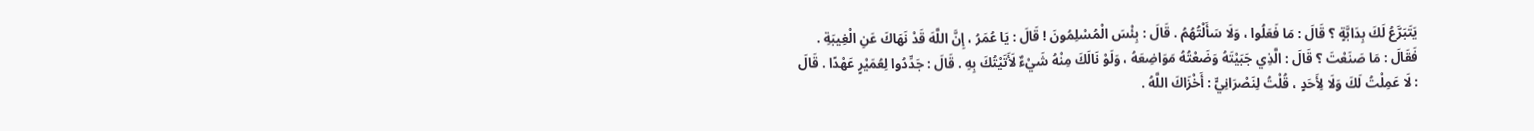يَتَبَرَّعُ لَكَ بِدَابَّةٍ ؟ قَالَ : مَا فَعَلُوا ، وَلَا سَأَلْتُهُمُ . قَالَ : بِئْسَ الْمُسْلِمُونَ ! قَالَ : يَا عُمَرُ ، إِنَّ اللَّهَ قَدْ نَهَاكَ عَنِ الْغِيبَةِ . فَقَالَ : مَا صَنَعْتَ ؟ قَالَ : الَّذِي جَبَيْتَهُ وَضَعْتُهُ مَوَاضِعَهُ ، وَلَوْ نَالَكَ مِنْهُ شَيْءٌ لَأَتَيْتُكَ بِهِ . قَالَ : جَدِّدُوا لِعُمَيْرٍ عَهْدًا . قَالَ : لَا عَمِلْتُ لَكَ وَلَا لِأَحَدٍ ، قُلْتُ لِنَصْرَانِيٍّ : أَخْزَاكَ اللَّهُ .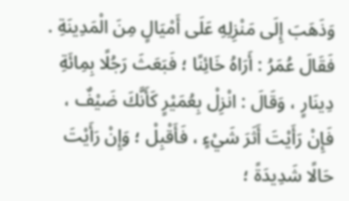وَذَهَبَ إِلَى مَنْزِلِهِ عَلَى أَمْيَالٍ مِنَ الْمَدِينَةِ . فَقَالَ عُمَرُ : أَرَاهُ خَائِنًا ؛ فَبَعَثَ رَجُلًا بِمِائَةِ دِينَارٍ ، وَقَالَ : انْزِلْ بِعُمَيْرٍ كَأَنَّكَ ضَيْفٌ ، فَإِنْ رَأَيْتَ أَثَرَ شَيْءٍ ، فَأَقْبِلْ ؛ وَإِنْ رَأَيْتَ حَالًا شَدِيدَةً ؛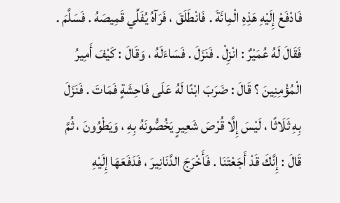فَادْفَعْ إِلَيْهِ هَذِهِ الْمِائَةَ . فَانْطَلَقَ ، فَرَآهُ يُفَلِّي قَمِيصَهُ . فَسَلَّمَ . فَقَالَ لَهُ عُمَيْرٌ : انْزِلْ . فَنَزَلَ . فَسَاءَلَهُ ، وَقَالَ : كَيْفَ أَمِيرُ الْمُؤْمِنِينَ ؟ قَالَ : ضَرَبَ ابْنًا لَهُ عَلَى فَاحِشَةٍ فَمَاتَ . فَنَزَلَ بِهِ ثَلَاثًا ، لَيْسَ إِلَّا قُرْصَ شَعِيرٍ يَخُصُّونَهُ بِهِ ، وَيَطْوُونَ ، ثُمَّ قَالَ : إِنَّكَ قَدْ أَجَعْتَنَا . فَأَخْرَجَ الدَّنَانِيرَ ، فَدَفَعَهَا إِلَيْهِ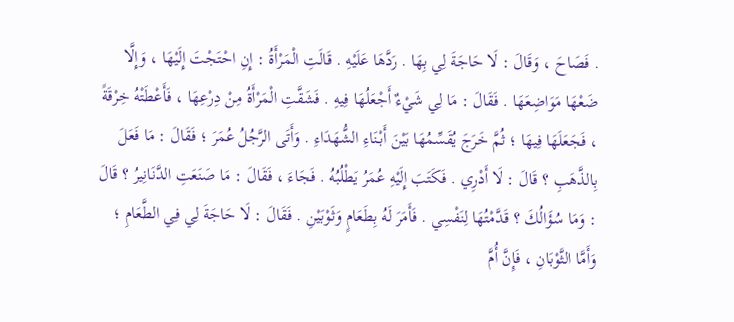. فَصَاحَ ، وَقَالَ : لَا حَاجَةَ لِي بِهَا . رَدَّهَا عَلَيْهِ . قَالَتِ الْمَرْأَةُ : إِنِ احْتَجْتَ إِلَيْهَا ، وَإِلَّا ضَعْهَا مَوَاضِعَهَا . فَقَالَ : مَا لِي شَيْءٌ أَجْعَلُهَا فِيهِ . فَشَقَّتِ الْمَرْأَةُ مِنْ دِرْعِهَا ، فَأَعْطَتْهُ خِرْقَةً ، فَجَعَلَهَا فِيهَا ؛ ثُمَّ خَرَجَ يُقَسِّمُهَا بَيْنَ أَبْنَاءِ الشُّهَدَاءِ . وَأَتَى الرَّجُلُ عُمَرَ ؛ فَقَالَ : مَا فَعَلَ بِالذَّهَبِ ؟ قَالَ : لَا أَدْرِي . فَكَتَبَ إِلَيْهِ عُمَرُ يَطْلُبُهُ . فَجَاءَ ، فَقَالَ : مَا صَنَعَتِ الدَّنَانِيرُ ؟ قَالَ : وَمَا سُؤَالُكَ ؟ قَدَّمْتُهَا لِنَفْسِي . فَأَمَرَ لَهُ بِطَعَامٍ وَثَوْبَيْنِ . فَقَالَ : لَا حَاجَةَ لِي فِي الطَّعَامِ ؛ وَأَمَّا الثَّوْبَانِ ، فَإِنَّ أُمَّ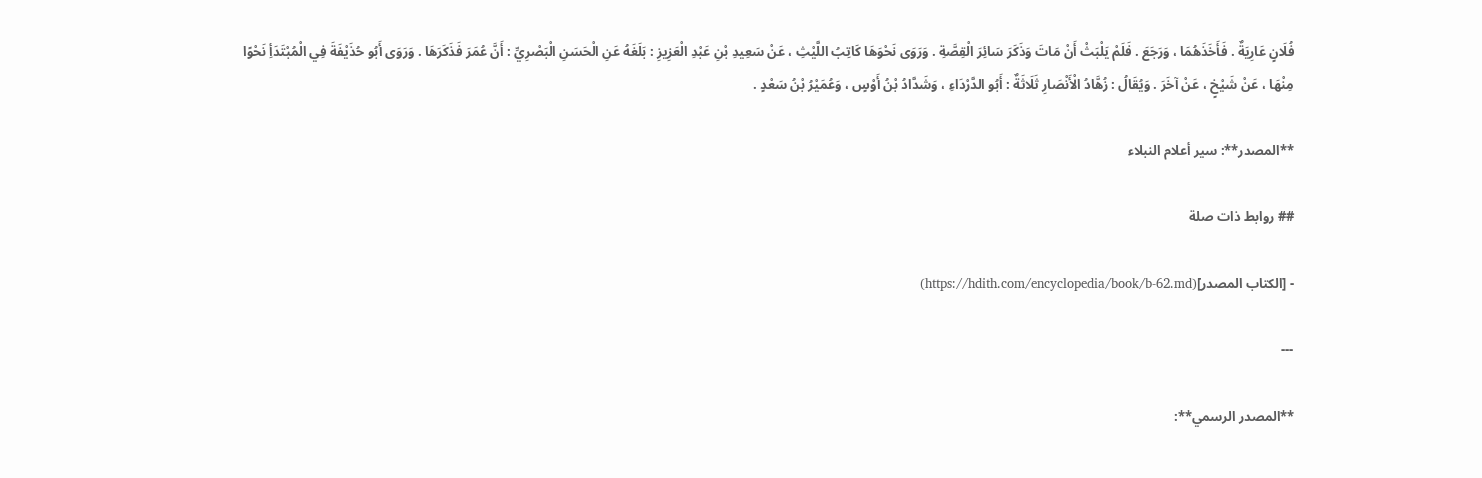فُلَانٍ عَارِيَةٌ . فَأَخَذَهُمَا ، وَرَجَعَ . فَلَمْ يَلْبَثْ أَنْ مَاتَ وَذَكَرَ سَائِرَ الْقِصَّةِ . وَرَوَى نَحْوَهَا كَاتِبُ اللَّيْثِ ، عَنْ سَعِيدِ بْنِ عَبْدِ الْعَزِيزِ : بَلَغَهُ عَنِ الْحَسَنِ الْبَصْرِيِّ : أَنَّ عُمَرَ فَذَكَرَهَا . وَرَوَى أَبُو حُذَيْفَةَ فِي الْمُبْتَدَأِ نَحْوًا مِنْهَا ، عَنْ شَيْخٍ ، عَنْ آخَرَ . وَيُقَالُ : زُهَّادُ الْأَنْصَارِ ثَلَاثَةٌ : أَبُو الدَّرْدَاءِ ، وَشَدَّادُ بْنُ أَوْسٍ ، وَعُمَيْرُ بْنُ سَعْدٍ .

**المصدر**: سير أعلام النبلاء

## روابط ذات صلة

- [الكتاب المصدر](https://hdith.com/encyclopedia/book/b-62.md)

---

**المصدر الرسمي**: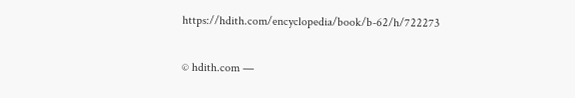https://hdith.com/encyclopedia/book/b-62/h/722273

© hdith.com —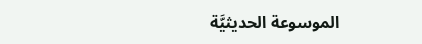الموسوعة الحديثيَّة